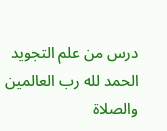درس من علم التجويد
الحمد لله رب العالمين والصلاة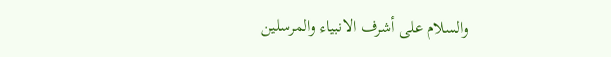والسلام على أشرف الانبياء والمرسلين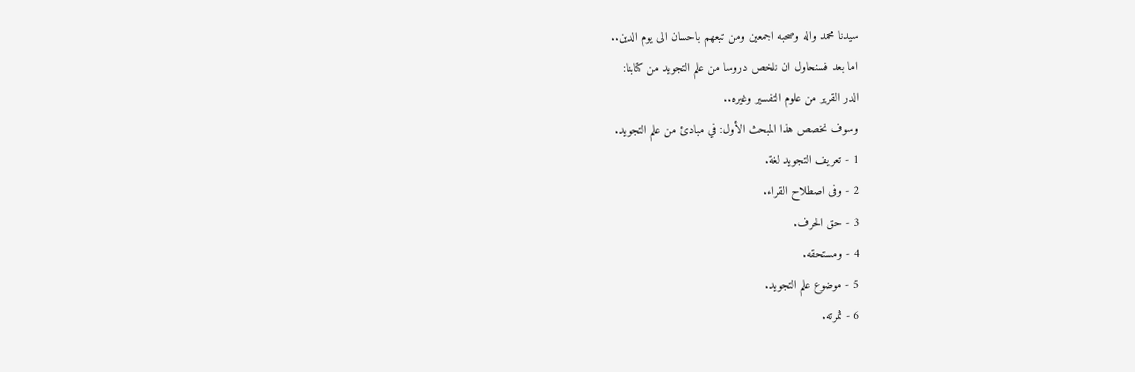سيدنا محمد واله وصحبه اجمعين ومن تبعهم باحسان الى يوم الدين..
اما بعد فسنحاول ان نلخص دروسا من علم التجويد من كتابنا:
الدر القرير من علوم التفسير وغيره..
وسوف نخصص هذا المبحث الأول: في مبادئ من علم التجويد.
1 - تعريف التجويد لغة.
2 - وفى اصطلاح القراء.
3 - حق الحرف.
4 - ومستحقه.
5 - موضوع علم التجويد.
6 - ثمرته.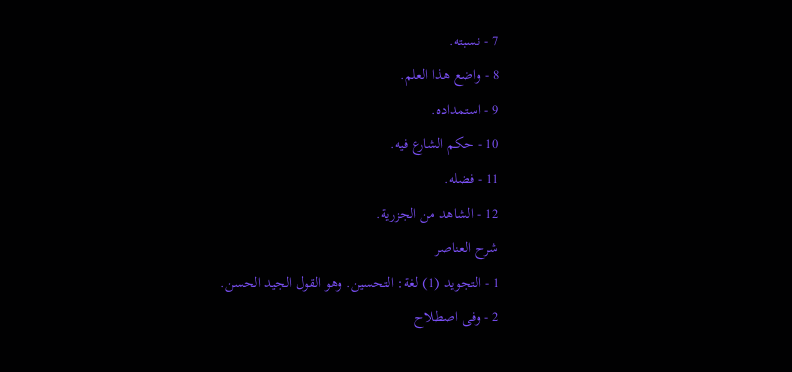7 - نسبته.
8 - واضع هذا العلم.
9 - استمداده.
10 - حكم الشارع فيه.
11 - فضله.
12 - الشاهد من الجزرية.
شرح العناصر
1 - التجويد (1) لغة: التحسين. وهو القول الجيد الحسن.
2 - وفى اصطلاح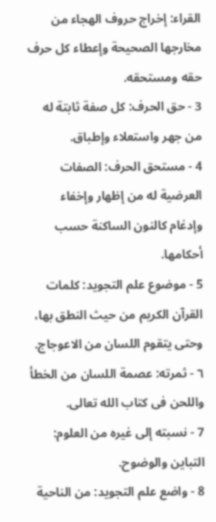القراء: إخراج حروف الهجاء من مخارجها الصحيحة وإعطاء كل حرف حقه ومستحقه.
3 - حق الحرف: كل صفة ثابتة له من جهر واستعلاء وإطباق.
4 - مستحق الحرف: الصفات العرضية له من إظهار وإخفاء وإدغام كالنون الساكنة حسب أحكامها.
5 - موضوع علم التجويد: كلمات القرآن الكريم من حيث النطق بها، وحتى يتقوم اللسان من الاعوجاج.
٦ - ثمرته: عصمة اللسان من الخطأ واللحن فى كتاب الله تعالى.
7 - نسبته إلى غيره من العلوم: التباين والوضوح.
8 - واضع علم التجويد: من الناحية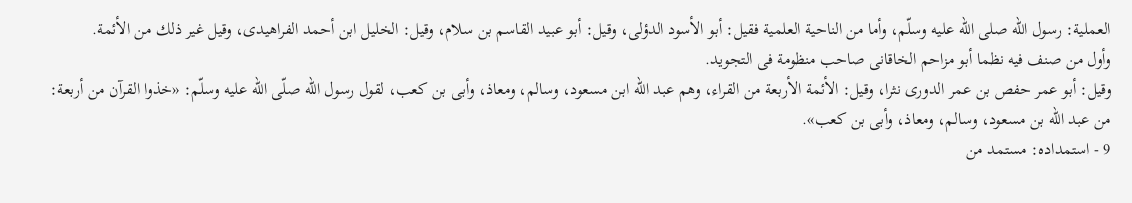العملية: رسول الله صلى الله عليه وسلّم، وأما من الناحية العلمية فقيل: أبو الأسود الدؤلى، وقيل: أبو عبيد القاسم بن سلام، وقيل: الخليل ابن أحمد الفراهيدى، وقيل غير ذلك من الأئمة.
وأول من صنف فيه نظما أبو مزاحم الخاقانى صاحب منظومة فى التجويد.
وقيل: أبو عمر حفص بن عمر الدورى نثرا، وقيل: الأئمة الأربعة من القراء، وهم عبد الله ابن مسعود، وسالم، ومعاذ، وأبى بن كعب، لقول رسول الله صلّى الله عليه وسلّم: «خذوا القرآن من أربعة: من عبد الله بن مسعود، وسالم، ومعاذ، وأبى بن كعب».
9 - استمداده: مستمد من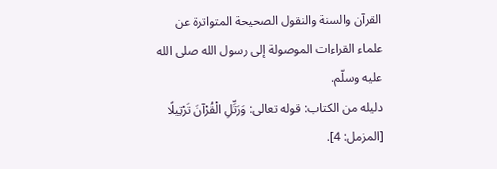القرآن والسنة والنقول الصحيحة المتواترة عن علماء القراءات الموصولة إلى رسول الله صلى الله عليه وسلّم.
دليله من الكتاب: قوله تعالى: وَرَتِّلِ الْقُرْآنَ تَرْتِيلًا [المزمل: 4].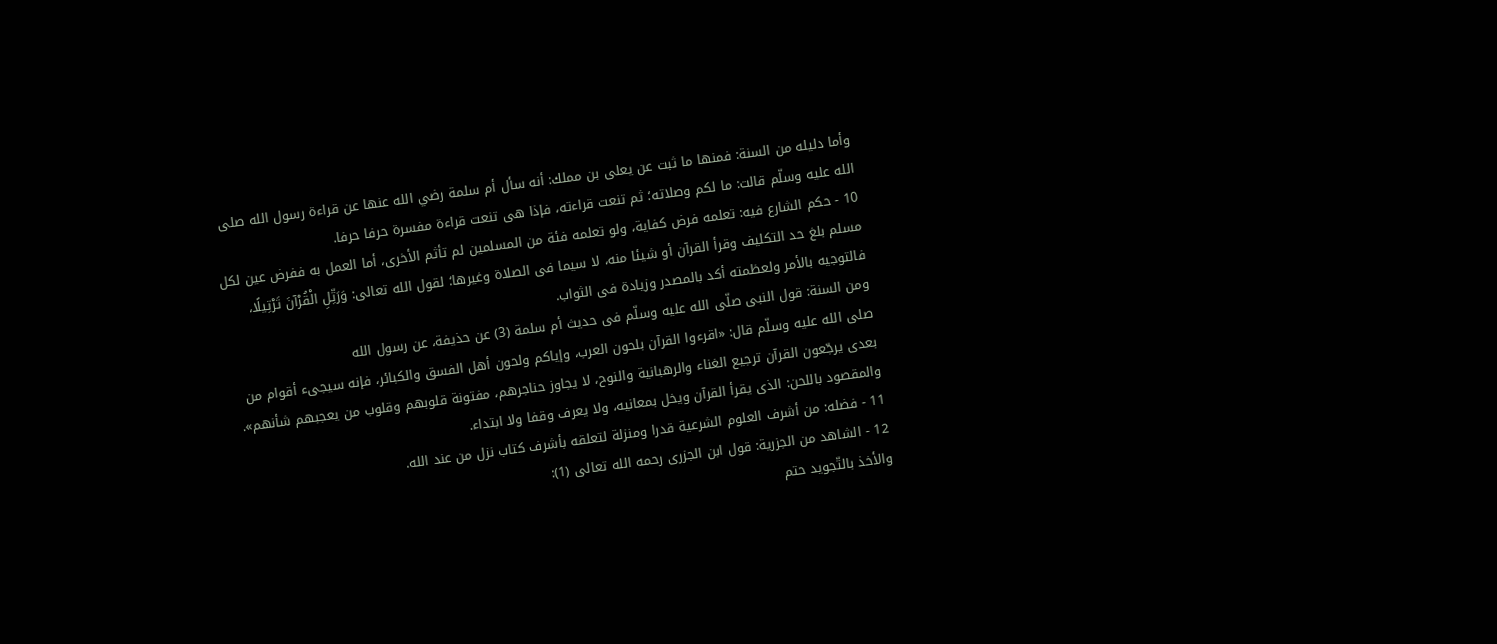وأما دليله من السنة: فمنها ما ثبت عن يعلى بن مملك: أنه سأل أم سلمة رضي الله عنها عن قراءة رسول الله صلى الله عليه وسلّم قالت: ما لكم وصلاته؛ ثم تنعت قراءته، فإذا هى تنعت قراءة مفسرة حرفا حرفا.
10 - حكم الشارع فيه: تعلمه فرض كفاية، ولو تعلمه فئة من المسلمين لم تأثم الأخرى، أما العمل به ففرض عين لكل مسلم بلغ حد التكليف وقرأ القرآن أو شيئا منه، لا سيما فى الصلاة وغيرها؛ لقول الله تعالى: وَرَتِّلِ الْقُرْآنَ تَرْتِيلًا، فالتوجيه بالأمر ولعظمته أكد بالمصدر وزيادة فى الثواب.
ومن السنة: قول النبى صلّى الله عليه وسلّم فى حديث أم سلمة (3) عن حذيفة، عن رسول الله
صلى الله عليه وسلّم قال: «اقرءوا القرآن بلحون العرب، وإياكم ولحون أهل الفسق والكبائر، فإنه سيجىء أقوام من بعدى يرجّعون القرآن ترجيع الغناء والرهبانية والنوح، لا يجاوز حناجرهم، مفتونة قلوبهم وقلوب من يعجبهم شأنهم».
والمقصود باللحن: الذى يقرأ القرآن ويخل بمعانيه، ولا يعرف وقفا ولا ابتداء.
11 - فضله: من أشرف العلوم الشرعية قدرا ومنزلة لتعلقه بأشرف كتاب نزل من عند الله.
12 - الشاهد من الجزرية: قول ابن الجزرى رحمه الله تعالى (1):
والأخذ بالتّجويد حتم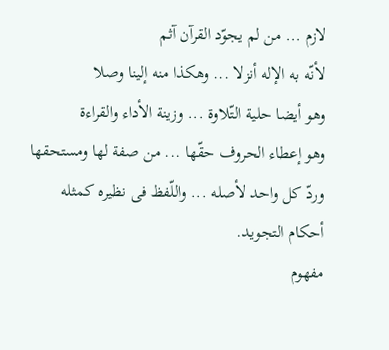لازم ... من لم يجوّد القرآن آثم
لأنّه به الإله أنزلا ... وهكذا منه إلينا وصلا
وهو أيضا حلية التّلاوة ... وزينة الأداء والقراءة
وهو إعطاء الحروف حقّها ... من صفة لها ومستحقها
وردّ كل واحد لأصله ... واللّفظ فى نظيره كمثله
أحكام التجويد.
مفهوم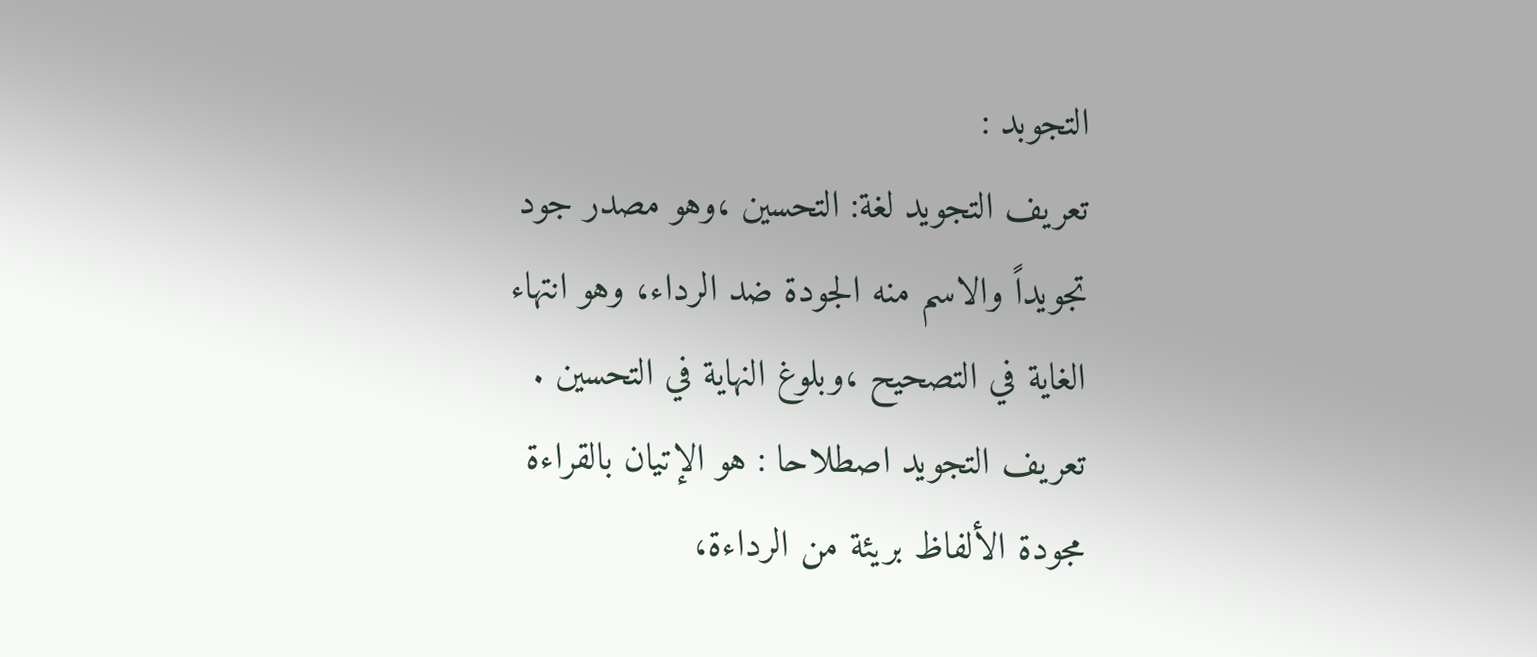التجوبد :
تعريف التجويد لغة: التحسين ،وهو مصدر جود تجويداً والاسم منه الجودة ضد الرداء، وهو انتهاء الغاية في التصحيح ،وبلوغ النهاية في التحسين .
تعريف التجويد اصطلاحا : هو الإتيان بالقراءة مجودة الألفاظ بريئة من الرداءة،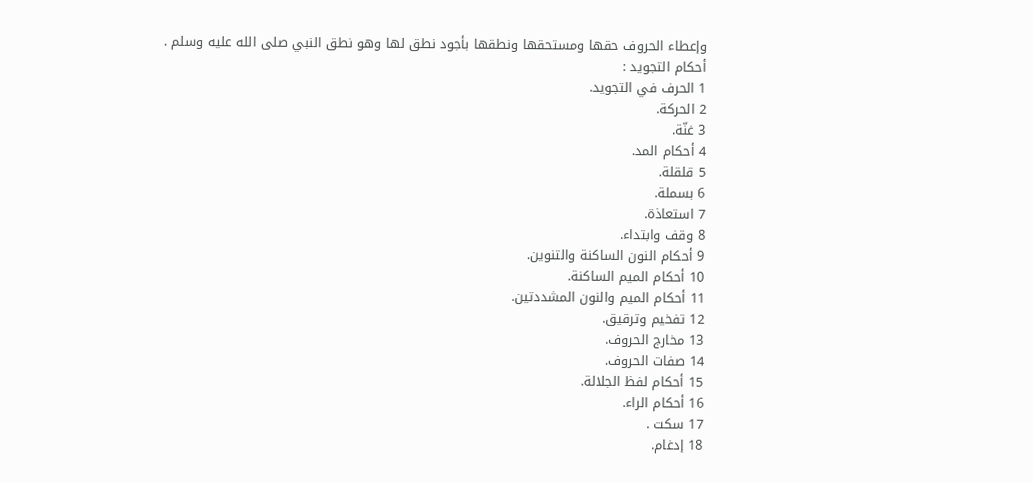وإعطاء الحروف حقها ومستحقها ونطقها بأجود نطق لها وهو نطق النبي صلى الله عليه وسلم .
أحكام التجويد :
1 الحرف في التجويد.
2 الحركة.
3 غنّة.
4 أحكام المد.
5 قلقلة.
6 بسملة.
7 استعاذة.
8 وقف وابتداء.
9 أحكام النون الساكنة والتنوين.
10 أحكام الميم الساكنة.
11 أحكام الميم والنون المشددتين.
12 تفخيم وترقيق.
13 مخارج الحروف.
14 صفات الحروف.
15 أحكام لفظ الجلالة.
16 أحكام الراء.
17 سكت .
18 إدغام.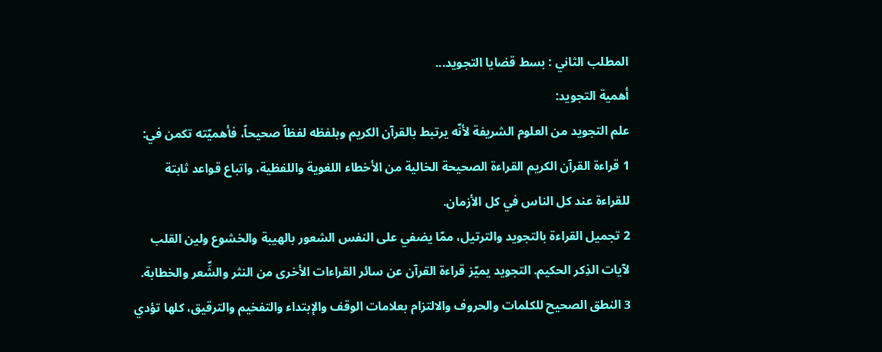المطلب الثاني : بسط قضايا التجويد...
أهمية التجويد:
علم التجويد من العلوم الشريفة لأنّه يرتبط بالقرآن الكريم وبلفظه لفظاً صحيحاً، فأهميّته تكمن في:
1 قراءة القرآن الكريم القراءة الصحيحة الخالية من الأخطاء اللغوية واللفظية، واتباع قواعد ثابتة للقراءة عند كل الناس في كل الأزمان.
2 تجميل القراءة بالتجويد والترتيل، ممّا يضفي على النفس الشعور بالهيبة والخشوع ولين القلب لآيات الذِكر الحكيم. التجويد يميّز قراءة القرآن عن سائر القراءات الأخرى من النثر والشِّعر والخطابة.
3 النطق الصحيح للكلمات والحروف والالتزام بعلامات الوقف والإبتداء والتفخيم والترقيق، كلها تؤدي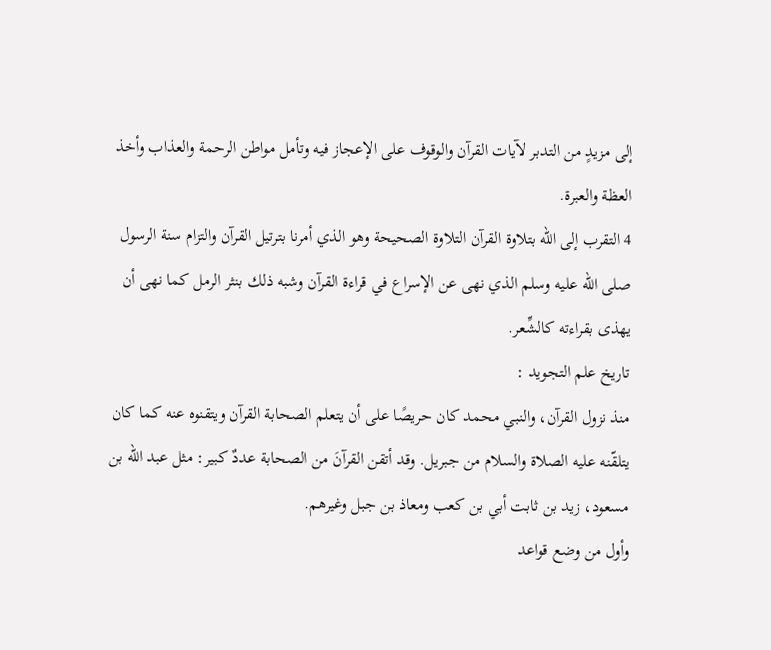إلى مزيدٍ من التدبر لآيات القرآن والوقوف على الإعجاز فيه وتأمل مواطن الرحمة والعذاب وأخذ العظة والعبرة.
4 التقرب إلى الله بتلاوة القرآن التلاوة الصحيحة وهو الذي أمرنا بترتيل القرآن والتزام سنة الرسول صلى الله عليه وسلم الذي نهى عن الإسراع في قراءة القرآن وشبه ذلك بنثر الرمل كما نهى أن يهذى بقراءته كالشِّعر.
تاريخ علم التجويد :
منذ نزول القرآن، والنبي محمد كان حريصًا على أن يتعلم الصحابة القرآن ويتقنوه عنه كما كان يتلقّنه عليه الصلاة والسلام من جبريل. وقد أتقن القرآنَ من الصحابة عددٌ كبير: مثل عبد الله بن مسعود، زيد بن ثابت أبي بن كعب ومعاذ بن جبل وغيرهم.
وأول من وضع قواعد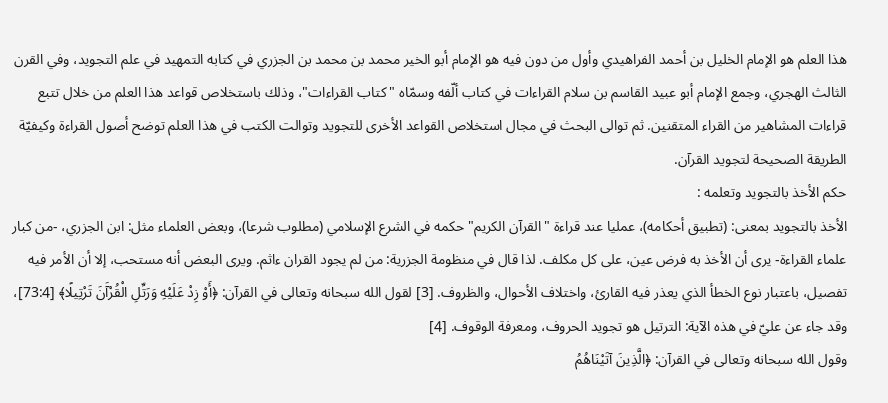هذا العلم هو الإمام الخليل بن أحمد الفراهيدي وأول من دون فيه هو الإمام أبو الخير محمد بن محمد بن الجزري في كتابه التمهيد في علم التجويد، وفي القرن الثالث الهجري، وجمع الإمام أبو عبيد القاسم بن سلام القراءات في كتاب ألّفه وسمّاه "كتاب القراءات"، وذلك باستخلاص قواعد هذا العلم من خلال تتبع قراءات المشاهير من القراء المتقنين. ثم توالى البحث في مجال استخلاص القواعد الأخرى للتجويد وتوالت الكتب في هذا العلم توضح أصول القراءة وكيفيّة الطريقة الصحيحة لتجويد القرآن.
حكم الأخذ بالتجويد وتعلمه :
الأخذ بالتجويد بمعنى: (تطبيق أحكامه)، عمليا عند قراءة "القرآن الكريم" حكمه في الشرع الإسلامي (مطلوب شرعا)، وبعض العلماء مثل: ابن الجزري، -من كبار علماء القراءة- يرى أن الأخذ به فرض عين، على كل مكلف. لذا قال في منظومة الجزرية: من لم يجود القران ءاثم. ويرى البعض أنه مستحب، إلا أن الأمر فيه تفصيل، باعتبار نوع الخطأ الذي يعذر فيه القارئ، واختلاف الأحوال، والظروف. [3] لقول الله سبحانه وتعالى في القرآن: ﴿أَوْ زِدْ عَلَيْهِ وَرَتِّلِ الْقُرْآَنَ تَرْتِيلًا﴾ [73:4]، وقد جاء عن عليّ في هذه الآية: الترتيل هو تجويد الحروف، ومعرفة الوقوف. [4]
وقول الله سبحانه وتعالى في القرآن: ﴿الَّذِينَ آتَيْنَاهُمُ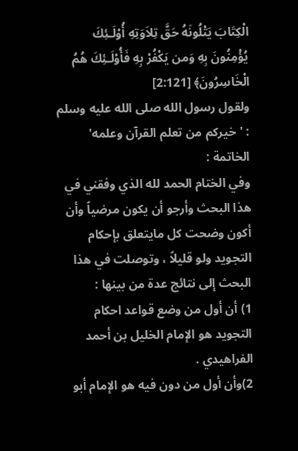الْكِتَابَ يَتْلُونَهُ حَقَّ تِلاَوَتِهِ أُوْلَـئِكَ يُؤْمِنُونَ بِهِ وَمن يَكْفُرْ بِهِ فَأُوْلَـئِكَ هُمُ الْخَاسِرُونَ﴾ [2:121]
ولقول رسول الله صلى الله عليه وسلم : 'خيركم من تعلم القرآن وعلمه'
الخاتمة :
وفي الختام الحمد لله الذي وفقني في هذا البحث وأرجو أن يكون مرضياً وأن أكون وضحت كل مايتعلق بإحكام التجويد ولو قليلاً ، وتوصلت في هذا البحث إلى نتائج عدة من بينها :
1) أن أول من وضع قواعد احكام التجويد هو الإمام الخليل بن أحمد الفراهيدي .
2)وأن أول من دون فيه هو الإمام أبو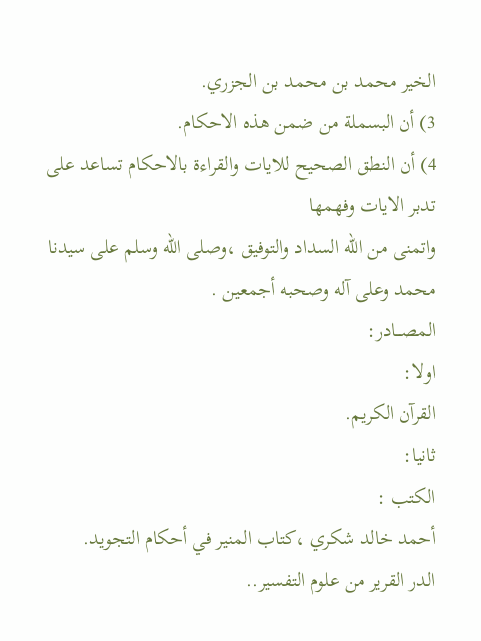الخير محمد بن محمد بن الجزري.
3) أن البسملة من ضمن هذه الاحكام.
4) أن النطق الصحيح للايات والقراءة بالاحكام تساعد على تدبر الايات وفهمها
واتمنى من الله السداد والتوفيق ،وصلى الله وسلم على سيدنا محمد وعلى آله وصحبه أجمعين .
المصـــادر:
اولا:
القرآن الكريم.
ثانيا:
الكتب :
أحمد خالد شكري ،كتاب المنير في أحكام التجويد.
الدر القرير من علوم التفسير..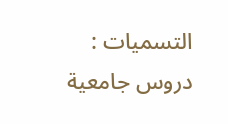التسميات :
دروس جامعية